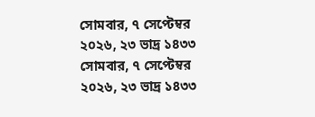সোমবার, ৭ সেপ্টেম্বর ২০২৬, ২৩ ভাদ্র ১৪৩৩
সোমবার, ৭ সেপ্টেম্বর ২০২৬, ২৩ ভাদ্র ১৪৩৩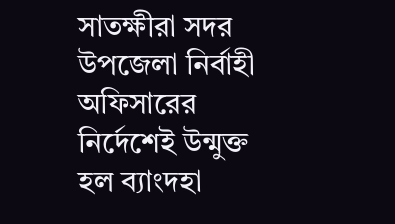সাতক্ষীরা সদর উপজেলা নির্বাহী অফিসারের নির্দেশেই উন্মুক্ত হল ব্যাংদহা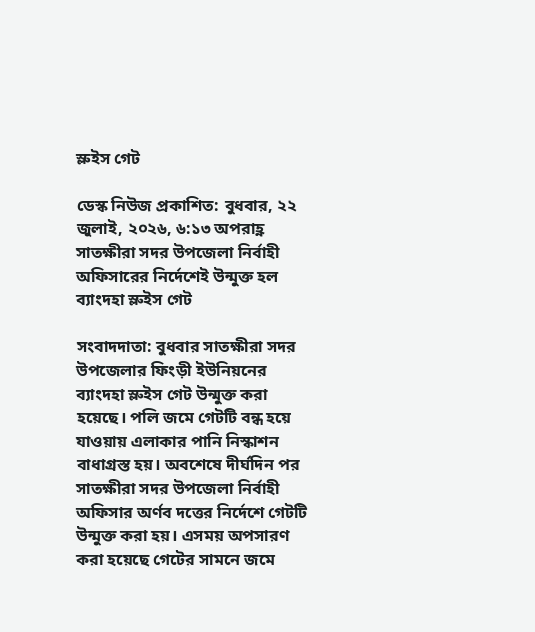স্লুইস গেট

ডেস্ক নিউজ প্রকাশিত: বুধবার, ২২ জুলাই, ২০২৬, ৬:১৩ অপরাহ্ণ
সাতক্ষীরা সদর উপজেলা নির্বাহী অফিসারের নির্দেশেই উন্মুক্ত হল ব্যাংদহা স্লুইস গেট

সংবাদদাতা: বুধবার সাতক্ষীরা সদর উপজেলার ফিংড়ী ইউনিয়নের ব্যাংদহা স্লুইস গেট উন্মুক্ত করা হয়েছে। পলি জমে গেটটি বন্ধ হয়ে যাওয়ায় এলাকার পানি নিস্কাশন বাধাগ্রস্ত হয়। অবশেষে দীর্ঘদিন পর সাতক্ষীরা সদর উপজেলা নির্বাহী অফিসার অর্ণব দত্তের নির্দেশে গেটটি উন্মুক্ত করা হয়। এসময় অপসারণ করা হয়েছে গেটের সামনে জমে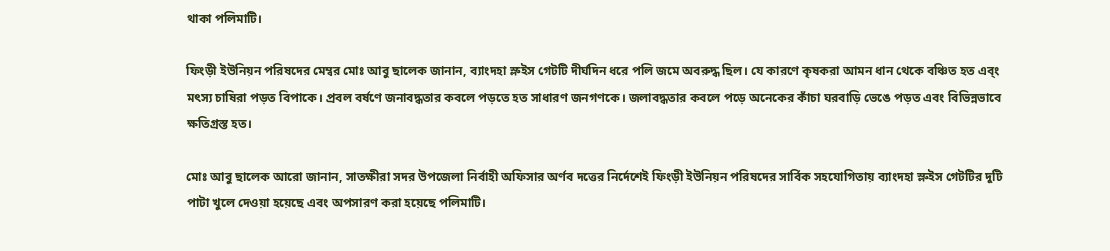থাকা পলিমাটি।

ফিংড়ী ইউনিয়ন পরিষদের মেম্বর মোঃ আবু ছালেক জানান, ব্যাংদহা স্লুইস গেটটি দীর্ঘদিন ধরে পলি জমে অবরুদ্ধ ছিল। যে কারণে কৃষকরা আমন ধান থেকে বঞ্চিত হত এব্ং মৎস্য চাষিরা পড়ত বিপাকে। প্রবল বর্ষণে জনাবদ্ধতার কবলে পড়তে হত সাধারণ জনগণকে। জলাবদ্ধতার কবলে পড়ে অনেকের কাঁচা ঘরবাড়ি ভেঙে পড়ত এবং বিভিন্নভাবে ক্ষতিগ্রস্ত হত।

মোঃ আবু ছালেক আরো জানান, সাতক্ষীরা সদর উপজেলা নির্বাহী অফিসার অর্ণব দত্তের নির্দেশেই ফিংড়ী ইউনিয়ন পরিষদের সার্বিক সহযোগিতায় ব্যাংদহা স্লুইস গেটটির দুটি পাটা খুলে দেওয়া হয়েছে এবং অপসারণ করা হয়েছে পলিমাটি।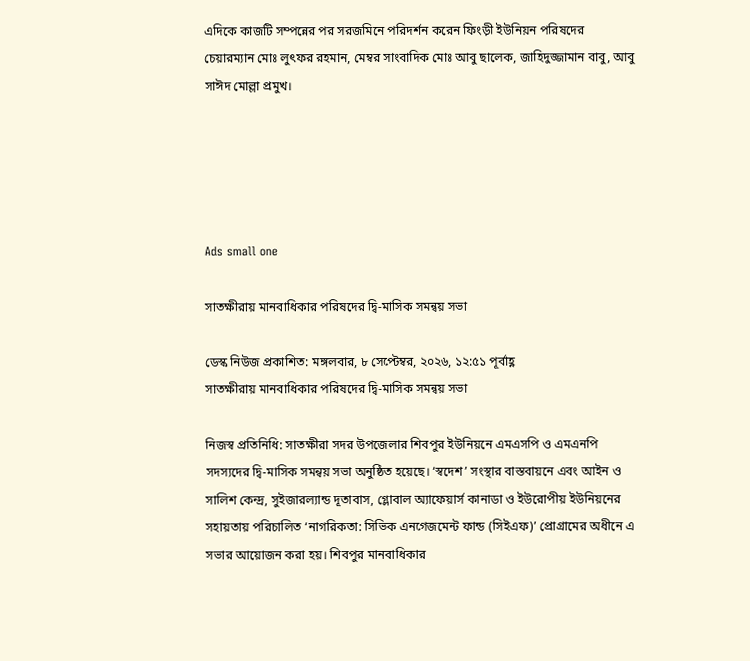এদিকে কাজটি সম্পন্নের পর সরজমিনে পরিদর্শন করেন ফিংড়ী ইউনিয়ন পরিষদের চেয়ারম্যান মোঃ লুৎফর রহমান, মেম্বর সাংবাদিক মোঃ আবু ছালেক, জাহিদুজ্জামান বাবু, আবু সাঈদ মোল্লা প্রমুখ।





Ads small one

সাতক্ষীরায় মানবাধিকার পরিষদের দ্বি-মাসিক সমন্বয় সভা

ডেস্ক নিউজ প্রকাশিত: মঙ্গলবার, ৮ সেপ্টেম্বর, ২০২৬, ১২:৫১ পূর্বাহ্ণ
সাতক্ষীরায় মানবাধিকার পরিষদের দ্বি-মাসিক সমন্বয় সভা

নিজস্ব প্রতিনিধি: সাতক্ষীরা সদর উপজেলার শিবপুর ইউনিয়নে এমএসপি ও এমএনপি সদস্যদের দ্বি-মাসিক সমন্বয় সভা অনুষ্ঠিত হয়েছে। ‘স্বদেশ’ সংস্থার বাস্তবায়নে এবং আইন ও সালিশ কেন্দ্র, সুইজারল্যান্ড দূতাবাস, গ্লোবাল অ্যাফেয়ার্স কানাডা ও ইউরোপীয় ইউনিয়নের সহায়তায় পরিচালিত ‘নাগরিকতা: সিভিক এনগেজমেন্ট ফান্ড (সিইএফ)’ প্রোগ্রামের অধীনে এ সভার আয়োজন করা হয়। শিবপুর মানবাধিকার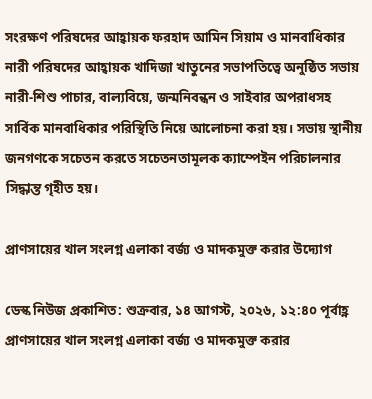সংরক্ষণ পরিষদের আহ্বায়ক ফরহাদ আমিন সিয়াম ও মানবাধিকার নারী পরিষদের আহ্বায়ক খাদিজা খাতুনের সভাপতিত্বে অনুষ্ঠিত সভায় নারী-শিশু পাচার, বাল্যবিয়ে, জন্মনিবন্ধন ও সাইবার অপরাধসহ সার্বিক মানবাধিকার পরিস্থিতি নিয়ে আলোচনা করা হয়। সভায় স্থানীয় জনগণকে সচেতন করতে সচেতনতামূলক ক্যাম্পেইন পরিচালনার সিদ্ধান্ত গৃহীত হয়।

প্রাণসায়ের খাল সংলগ্ন এলাকা বর্জ্য ও মাদকমুক্ত করার উদ্যোগ

ডেস্ক নিউজ প্রকাশিত: শুক্রবার, ১৪ আগস্ট, ২০২৬, ১২:৪০ পূর্বাহ্ণ
প্রাণসায়ের খাল সংলগ্ন এলাকা বর্জ্য ও মাদকমুক্ত করার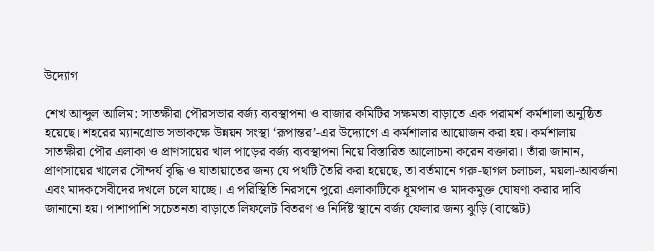উদ্যোগ

শেখ আব্দুল আলিম: সাতক্ষীরা পৌরসভার বর্জ্য ব্যবস্থাপনা ও বাজার কমিটির সক্ষমতা বাড়াতে এক পরামর্শ কর্মশালা অনুষ্ঠিত হয়েছে। শহরের ম্যানগ্রোভ সভাকক্ষে উন্নয়ন সংস্থা ‘রূপান্তর’-এর উদ্যোগে এ কর্মশালার আয়োজন করা হয়। কর্মশালায় সাতক্ষীরা পৌর এলাকা ও প্রাণসায়ের খাল পাড়ের বর্জ্য ব্যবস্থাপনা নিয়ে বিস্তারিত আলোচনা করেন বক্তারা। তাঁরা জানান, প্রাণসায়ের খালের সৌন্দর্য বৃদ্ধি ও যাতায়াতের জন্য যে পথটি তৈরি করা হয়েছে, তা বর্তমানে গরু-ছাগল চলাচল, ময়লা-আবর্জনা এবং মাদকসেবীদের দখলে চলে যাচ্ছে। এ পরিস্থিতি নিরসনে পুরো এলাকাটিকে ধূমপান ও মাদকমুক্ত ঘোষণা করার দাবি জানানো হয়। পাশাপাশি সচেতনতা বাড়াতে লিফলেট বিতরণ ও নির্দিষ্ট স্থানে বর্জ্য ফেলার জন্য ঝুড়ি (বাস্কেট)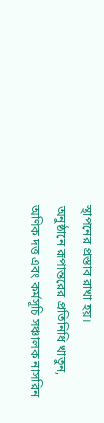স্থাপনের প্রস্তাব রাখা হয়।
অনুষ্ঠানে রূপান্তরের প্রতিনিধি খাতুন, অণিক দত্ত এবং কর্মসূচি সঞ্চালক নাসরিন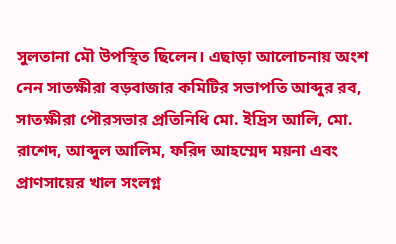সুলতানা মৌ উপস্থিত ছিলেন। এছাড়া আলোচনায় অংশ নেন সাতক্ষীরা বড়বাজার কমিটির সভাপতি আব্দুর রব, সাতক্ষীরা পৌরসভার প্রতিনিধি মো. ইদ্রিস আলি, মো. রাশেদ, আব্দুল আলিম, ফরিদ আহম্মেদ ময়না এবং প্রাণসায়ের খাল সংলগ্ন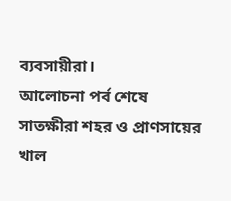ব্যবসায়ীরা।
আলোচনা পর্ব শেষে সাতক্ষীরা শহর ও প্রাণসায়ের খাল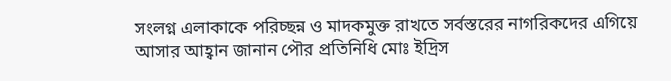সংলগ্ন এলাকাকে পরিচ্ছন্ন ও মাদকমুক্ত রাখতে সর্বস্তরের নাগরিকদের এগিয়ে আসার আহ্বান জানান পৌর প্রতিনিধি মোঃ ইদ্রিস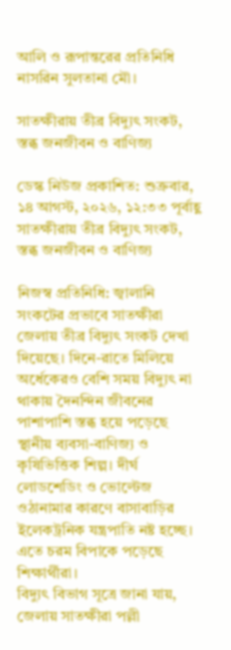আলি ও রূপান্তরের প্রতিনিধি নাসরিন সুলতানা মৌ।

সাতক্ষীরায় তীব্র বিদ্যুৎ সংকট, স্তব্ধ জনজীবন ও বাণিজ্য

ডেস্ক নিউজ প্রকাশিত: শুক্রবার, ১৪ আগস্ট, ২০২৬, ১২:৩৩ পূর্বাহ্ণ
সাতক্ষীরায় তীব্র বিদ্যুৎ সংকট, স্তব্ধ জনজীবন ও বাণিজ্য

নিজস্ব প্রতিনিধি: জ্বালানি সংকটের প্রভাবে সাতক্ষীরা জেলায় তীব্র বিদ্যুৎ সংকট দেখা দিয়েছে। দিনে-রাতে মিলিয়ে অর্ধেকেরও বেশি সময় বিদ্যুৎ না থাকায় দৈনন্দিন জীবনের পাশাপাশি স্তব্ধ হয়ে পড়েছে স্থানীয় ব্যবসা-বাণিজ্য ও কৃষিভিত্তিক শিল্প। দীর্ঘ লোডশেডিং ও ভোল্টেজ ওঠানামার কারণে বাসাবাড়ির ইলেকট্রনিক যন্ত্রপাতি নষ্ট হচ্ছে। এতে চরম বিপাকে পড়েছে শিক্ষার্থীরা।
বিদ্যুৎ বিভাগ সূত্রে জানা যায়, জেলায় সাতক্ষীরা পল্লী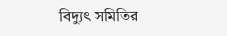বিদ্যুৎ সমিতির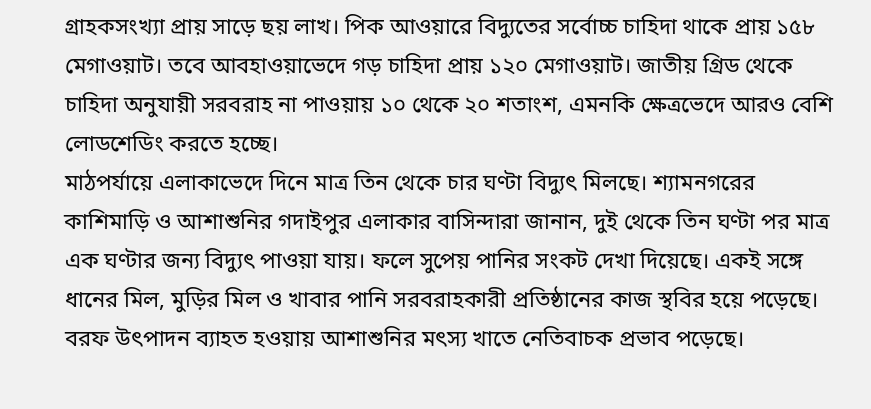গ্রাহকসংখ্যা প্রায় সাড়ে ছয় লাখ। পিক আওয়ারে বিদ্যুতের সর্বোচ্চ চাহিদা থাকে প্রায় ১৫৮ মেগাওয়াট। তবে আবহাওয়াভেদে গড় চাহিদা প্রায় ১২০ মেগাওয়াট। জাতীয় গ্রিড থেকে চাহিদা অনুযায়ী সরবরাহ না পাওয়ায় ১০ থেকে ২০ শতাংশ, এমনকি ক্ষেত্রভেদে আরও বেশি লোডশেডিং করতে হচ্ছে।
মাঠপর্যায়ে এলাকাভেদে দিনে মাত্র তিন থেকে চার ঘণ্টা বিদ্যুৎ মিলছে। শ্যামনগরের কাশিমাড়ি ও আশাশুনির গদাইপুর এলাকার বাসিন্দারা জানান, দুই থেকে তিন ঘণ্টা পর মাত্র এক ঘণ্টার জন্য বিদ্যুৎ পাওয়া যায়। ফলে সুপেয় পানির সংকট দেখা দিয়েছে। একই সঙ্গে ধানের মিল, মুড়ির মিল ও খাবার পানি সরবরাহকারী প্রতিষ্ঠানের কাজ স্থবির হয়ে পড়েছে। বরফ উৎপাদন ব্যাহত হওয়ায় আশাশুনির মৎস্য খাতে নেতিবাচক প্রভাব পড়েছে।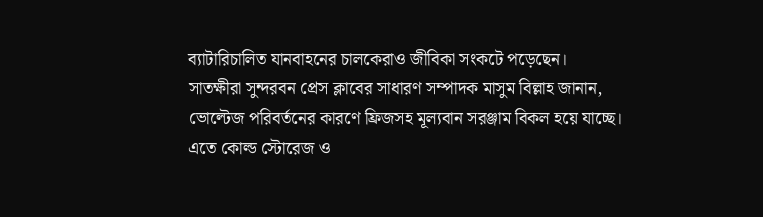ব্যাটারিচালিত যানবাহনের চালকেরাও জীবিকা সংকটে পড়েছেন।
সাতক্ষীরা সুন্দরবন প্রেস ক্লাবের সাধারণ সম্পাদক মাসুম বিল্লাহ জানান, ভোল্টেজ পরিবর্তনের কারণে ফ্রিজসহ মূল্যবান সরঞ্জাম বিকল হয়ে যাচ্ছে। এতে কোল্ড স্টোরেজ ও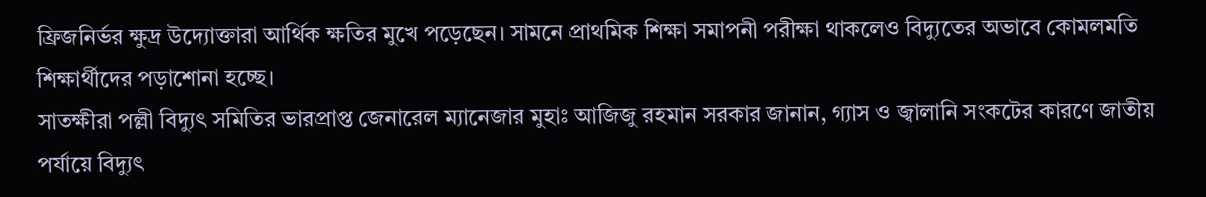ফ্রিজনির্ভর ক্ষুদ্র উদ্যোক্তারা আর্থিক ক্ষতির মুখে পড়েছেন। সামনে প্রাথমিক শিক্ষা সমাপনী পরীক্ষা থাকলেও বিদ্যুতের অভাবে কোমলমতি শিক্ষার্থীদের পড়াশোনা হচ্ছে।
সাতক্ষীরা পল্লী বিদ্যুৎ সমিতির ভারপ্রাপ্ত জেনারেল ম্যানেজার মুহাঃ আজিজু রহমান সরকার জানান, গ্যাস ও জ্বালানি সংকটের কারণে জাতীয় পর্যায়ে বিদ্যুৎ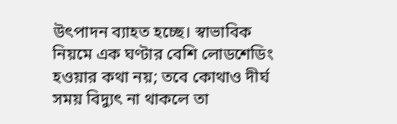উৎপাদন ব্যাহত হচ্ছে। স্বাভাবিক নিয়মে এক ঘণ্টার বেশি লোডশেডিং হওয়ার কথা নয়; তবে কোথাও দীর্ঘ সময় বিদ্যুৎ না থাকলে তা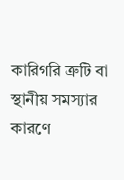কারিগরি ত্রুটি বা স্থানীয় সমস্যার কারণে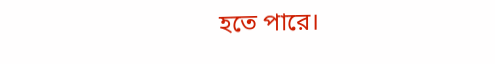হতে পারে।